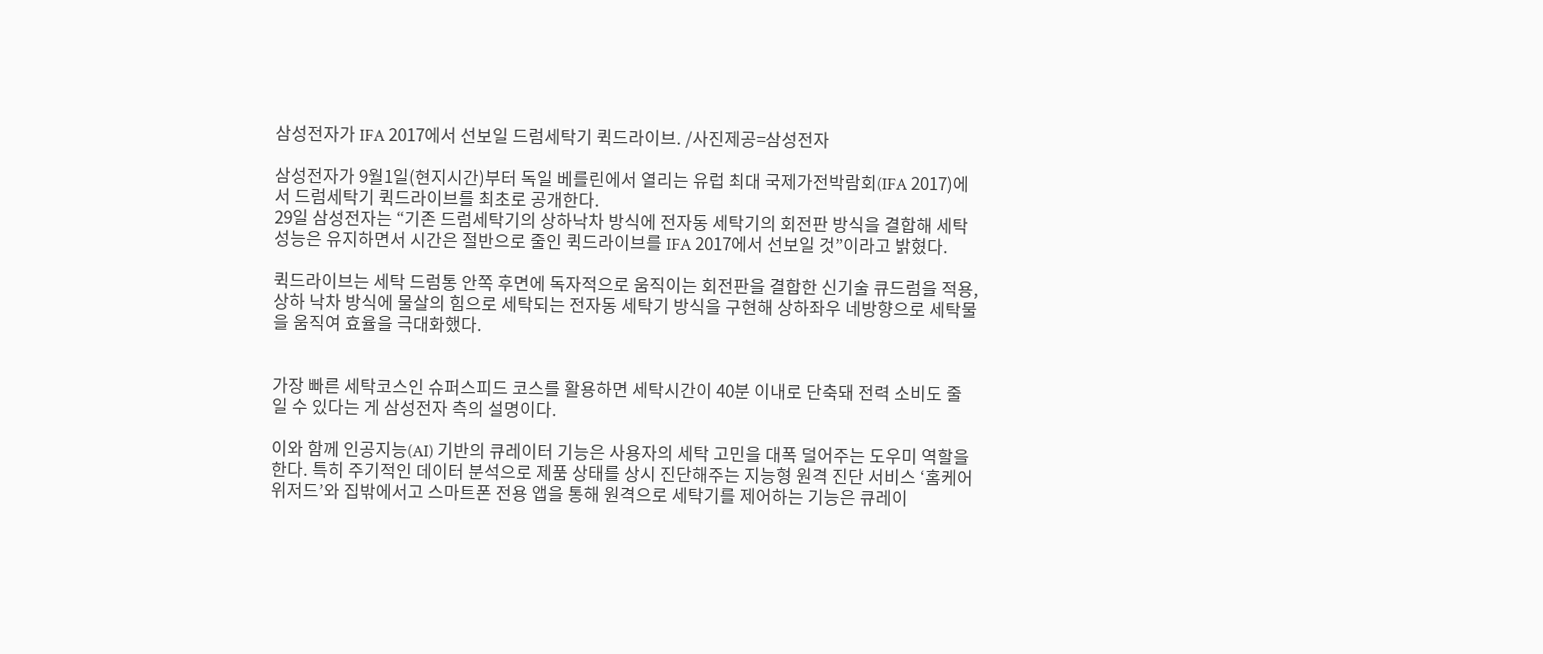삼성전자가 IFA 2017에서 선보일 드럼세탁기 퀵드라이브. /사진제공=삼성전자

삼성전자가 9월1일(현지시간)부터 독일 베를린에서 열리는 유럽 최대 국제가전박람회(IFA 2017)에서 드럼세탁기 퀵드라이브를 최초로 공개한다.
29일 삼성전자는 “기존 드럼세탁기의 상하낙차 방식에 전자동 세탁기의 회전판 방식을 결합해 세탁 성능은 유지하면서 시간은 절반으로 줄인 퀵드라이브를 IFA 2017에서 선보일 것”이라고 밝혔다.

퀵드라이브는 세탁 드럼통 안쪽 후면에 독자적으로 움직이는 회전판을 결합한 신기술 큐드럼을 적용, 상하 낙차 방식에 물살의 힘으로 세탁되는 전자동 세탁기 방식을 구현해 상하좌우 네방향으로 세탁물을 움직여 효율을 극대화했다.


가장 빠른 세탁코스인 슈퍼스피드 코스를 활용하면 세탁시간이 40분 이내로 단축돼 전력 소비도 줄일 수 있다는 게 삼성전자 측의 설명이다.

이와 함께 인공지능(AI) 기반의 큐레이터 기능은 사용자의 세탁 고민을 대폭 덜어주는 도우미 역할을 한다. 특히 주기적인 데이터 분석으로 제품 상태를 상시 진단해주는 지능형 원격 진단 서비스 ‘홈케어 위저드’와 집밖에서고 스마트폰 전용 앱을 통해 원격으로 세탁기를 제어하는 기능은 큐레이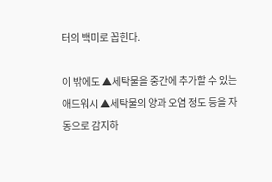터의 백미로 꼽힌다.

이 밖에도 ▲세탁물을 중간에 추가할 수 있는 애드워시 ▲세탁물의 양과 오염 정도 등을 자동으로 감지하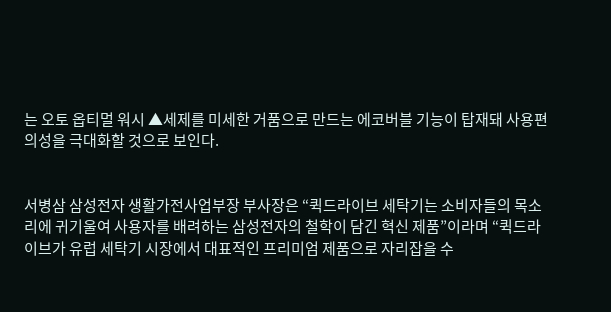는 오토 옵티멀 워시 ▲세제를 미세한 거품으로 만드는 에코버블 기능이 탑재돼 사용편의성을 극대화할 것으로 보인다.


서병삼 삼성전자 생활가전사업부장 부사장은 “퀵드라이브 세탁기는 소비자들의 목소리에 귀기울여 사용자를 배려하는 삼성전자의 철학이 담긴 혁신 제품”이라며 “퀵드라이브가 유럽 세탁기 시장에서 대표적인 프리미엄 제품으로 자리잡을 수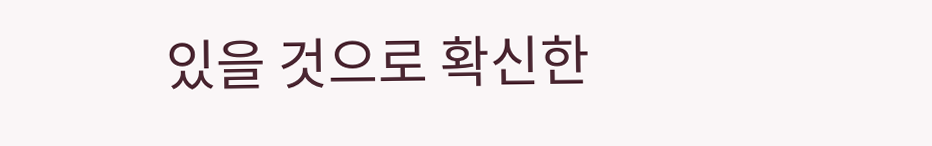있을 것으로 확신한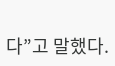다”고 말했다.